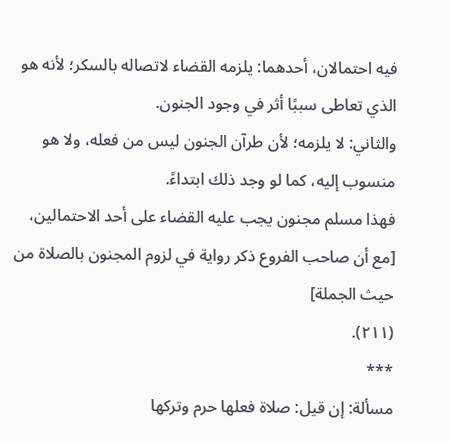فيه احتمالان، أحدهما: يلزمه القضاء لاتصاله بالسكر؛ لأنه هو الذي تعاطى سببًا أثر في وجود الجنون.
والثاني: لا يلزمه؛ لأن طرآن الجنون ليس من فعله، ولا هو منسوب إليه، كما لو وجد ذلك ابتداءً.
فهذا مسلم مجنون يجب عليه القضاء على أحد الاحتمالين، [مع أن صاحب الفروع ذكر رواية في لزوم المجنون بالصلاة من حيث الجملة]
(٢١١).
***
مسألة: إن قيل: صلاة فعلها حرم وتركها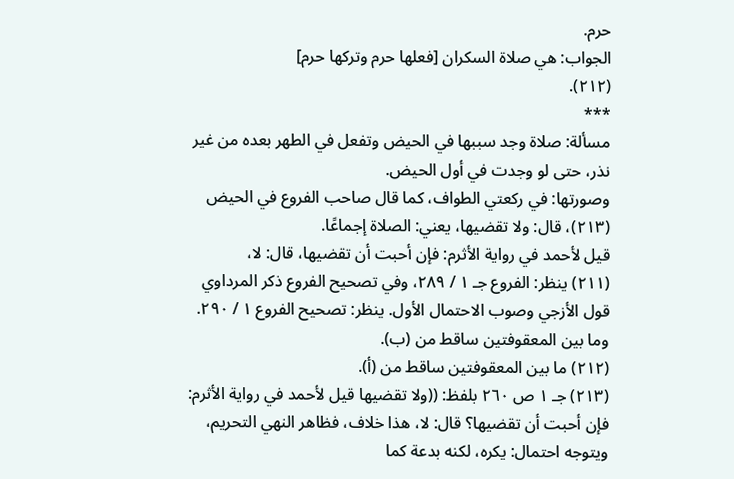حرم.
الجواب: هي صلاة السكران [فعلها حرم وتركها حرم]
(٢١٢).
***
مسألة: صلاة وجد سببها في الحيض وتفعل في الطهر بعده من غير نذر، حتى لو وجدت في أول الحيض.
وصورتها: في ركعتي الطواف، كما قال صاحب الفروع في الحيض (٢١٣)، قال: ولا تقضيها، يعني: الصلاة إجماعًا.
قيل لأحمد في رواية الأثرم: فإن أحبت أن تقضيها، قال: لا،
(٢١١) ينظر: الفروع جـ ١ / ٢٨٩، وفي تصحيح الفروع ذكر المرداوي قول الأزجي وصوب الاحتمال الأول. ينظر: تصحيح الفروع ١ / ٢٩٠. وما بين المعقوفتين ساقط من (ب).
(٢١٢) ما بين المعقوفتين ساقط من (أ).
(٢١٣) جـ ١ ص ٢٦٠ بلفظ: ((ولا تقضيها قيل لأحمد في رواية الأثرم: فإن أحبت أن تقضيها؟ قال: لا، هذا خلاف، فظاهر النهي التحريم، ويتوجه احتمال: يكره، لكنه بدعة كما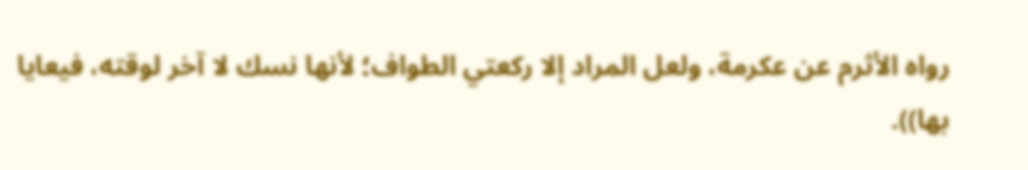رواه الأثرم عن عكرمة، ولعل المراد إلا ركعتي الطواف؛ لأنها نسك لا آخر لوقته، فيعايا بها)).